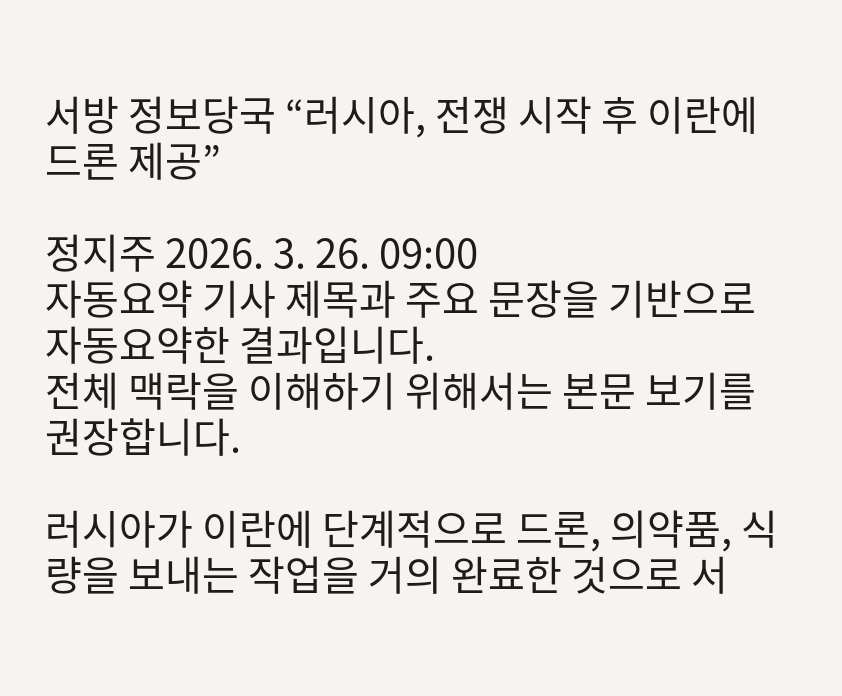서방 정보당국 “러시아, 전쟁 시작 후 이란에 드론 제공”

정지주 2026. 3. 26. 09:00
자동요약 기사 제목과 주요 문장을 기반으로 자동요약한 결과입니다.
전체 맥락을 이해하기 위해서는 본문 보기를 권장합니다.

러시아가 이란에 단계적으로 드론, 의약품, 식량을 보내는 작업을 거의 완료한 것으로 서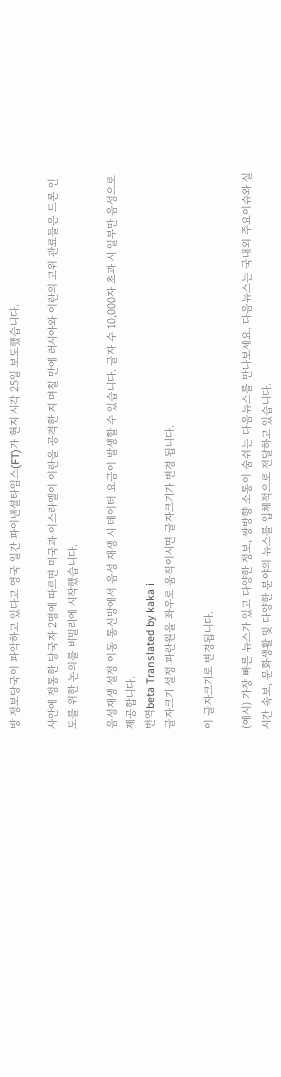방 정보당국이 파악하고 있다고 영국 일간 파이낸셜타임스(FT)가 현지 시각 25일 보도했습니다.

사안에 정통한 당국자 2명에 따르면 미국과 이스라엘이 이란을 공격한 지 며칠 만에 러시아와 이란의 고위 관료들은 드론 인도를 위한 논의를 비밀리에 시작했습니다.

음성재생 설정 이동 통신망에서 음성 재생 시 데이터 요금이 발생할 수 있습니다. 글자 수 10,000자 초과 시 일부만 음성으로 제공합니다.
번역beta Translated by kaka i
글자크기 설정 파란원을 좌우로 움직이시면 글자크기가 변경 됩니다.

이 글자크기로 변경됩니다.

(예시) 가장 빠른 뉴스가 있고 다양한 정보, 쌍방향 소통이 숨쉬는 다음뉴스를 만나보세요. 다음뉴스는 국내외 주요이슈와 실시간 속보, 문화생활 및 다양한 분야의 뉴스를 입체적으로 전달하고 있습니다.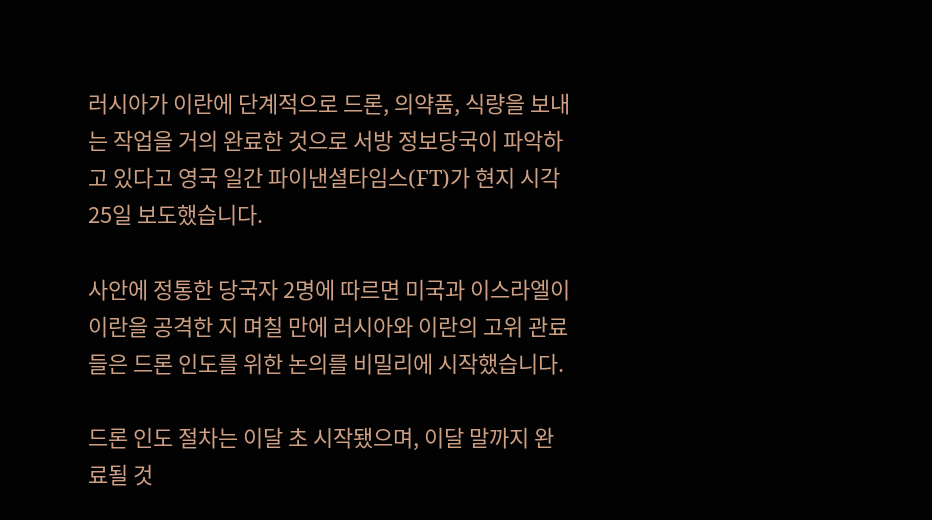러시아가 이란에 단계적으로 드론, 의약품, 식량을 보내는 작업을 거의 완료한 것으로 서방 정보당국이 파악하고 있다고 영국 일간 파이낸셜타임스(FT)가 현지 시각 25일 보도했습니다.

사안에 정통한 당국자 2명에 따르면 미국과 이스라엘이 이란을 공격한 지 며칠 만에 러시아와 이란의 고위 관료들은 드론 인도를 위한 논의를 비밀리에 시작했습니다.

드론 인도 절차는 이달 초 시작됐으며, 이달 말까지 완료될 것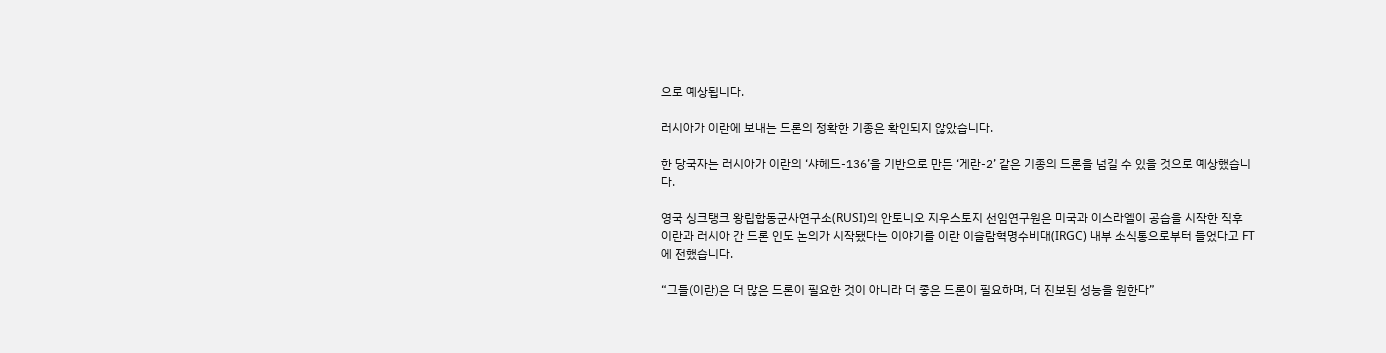으로 예상됩니다.

러시아가 이란에 보내는 드론의 정확한 기종은 확인되지 않았습니다.

한 당국자는 러시아가 이란의 ‘샤헤드-136’을 기반으로 만든 ‘게란-2’ 같은 기종의 드론을 넘길 수 있을 것으로 예상했습니다.

영국 싱크탱크 왕립합동군사연구소(RUSI)의 안토니오 지우스토지 선임연구원은 미국과 이스라엘이 공습을 시작한 직후 이란과 러시아 간 드론 인도 논의가 시작됐다는 이야기를 이란 이슬람혁명수비대(IRGC) 내부 소식통으로부터 들었다고 FT에 전했습니다.

“그들(이란)은 더 많은 드론이 필요한 것이 아니라 더 좋은 드론이 필요하며, 더 진보된 성능을 원한다”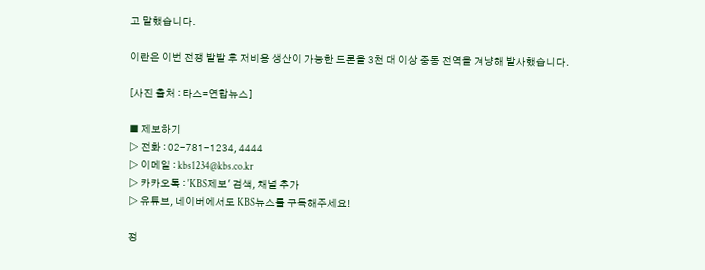고 말했습니다.

이란은 이번 전쟁 발발 후 저비용 생산이 가능한 드론을 3천 대 이상 중동 전역을 겨냥해 발사했습니다.

[사진 출처 : 타스=연합뉴스]

■ 제보하기
▷ 전화 : 02-781-1234, 4444
▷ 이메일 : kbs1234@kbs.co.kr
▷ 카카오톡 : 'KBS제보' 검색, 채널 추가
▷ 유튜브, 네이버에서도 KBS뉴스를 구독해주세요!

정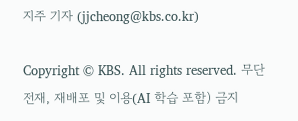지주 기자 (jjcheong@kbs.co.kr)

Copyright © KBS. All rights reserved. 무단 전재, 재배포 및 이용(AI 학습 포함) 금지